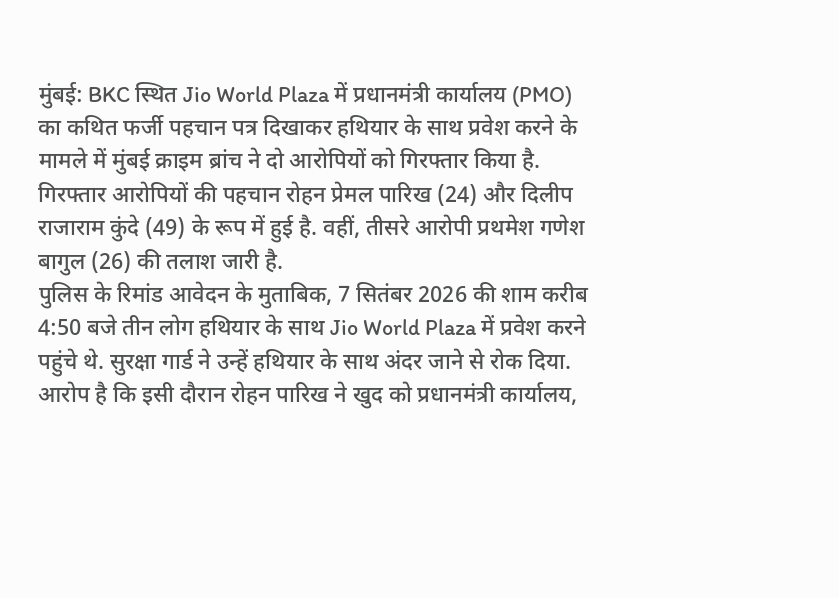मुंबई: BKC स्थित Jio World Plaza में प्रधानमंत्री कार्यालय (PMO) का कथित फर्जी पहचान पत्र दिखाकर हथियार के साथ प्रवेश करने के मामले में मुंबई क्राइम ब्रांच ने दो आरोपियों को गिरफ्तार किया है. गिरफ्तार आरोपियों की पहचान रोहन प्रेमल पारिख (24) और दिलीप राजाराम कुंदे (49) के रूप में हुई है. वहीं, तीसरे आरोपी प्रथमेश गणेश बागुल (26) की तलाश जारी है.
पुलिस के रिमांड आवेदन के मुताबिक, 7 सितंबर 2026 की शाम करीब 4:50 बजे तीन लोग हथियार के साथ Jio World Plaza में प्रवेश करने पहुंचे थे. सुरक्षा गार्ड ने उन्हें हथियार के साथ अंदर जाने से रोक दिया. आरोप है कि इसी दौरान रोहन पारिख ने खुद को प्रधानमंत्री कार्यालय,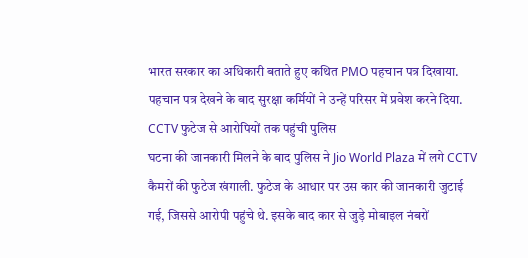भारत सरकार का अधिकारी बताते हुए कथित PMO पहचान पत्र दिखाया. पहचान पत्र देखने के बाद सुरक्षा कर्मियों ने उन्हें परिसर में प्रवेश करने दिया.
CCTV फुटेज से आरोपियों तक पहुंची पुलिस
घटना की जानकारी मिलने के बाद पुलिस ने Jio World Plaza में लगे CCTV कैमरों की फुटेज खंगाली. फुटेज के आधार पर उस कार की जानकारी जुटाई गई, जिससे आरोपी पहुंचे थे. इसके बाद कार से जुड़े मोबाइल नंबरों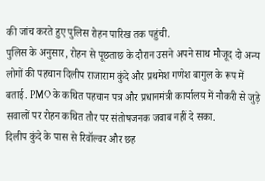की जांच करते हुए पुलिस रोहन पारिख तक पहुंची.
पुलिस के अनुसार, रोहन से पूछताछ के दौरान उसने अपने साथ मौजूद दो अन्य लोगों की पहचान दिलीप राजाराम कुंदे और प्रथमेश गणेश बागुल के रूप में बताई. PMO के कथित पहचान पत्र और प्रधानमंत्री कार्यालय में नौकरी से जुड़े सवालों पर रोहन कथित तौर पर संतोषजनक जवाब नहीं दे सका.
दिलीप कुंदे के पास से रिवॉल्वर और छह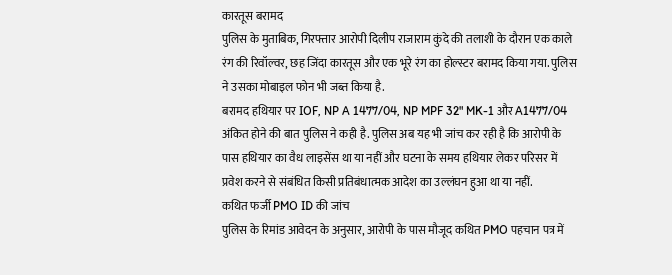कारतूस बरामद
पुलिस के मुताबिक, गिरफ्तार आरोपी दिलीप राजाराम कुंदे की तलाशी के दौरान एक काले रंग की रिवॉल्वर, छह जिंदा कारतूस और एक भूरे रंग का होल्स्टर बरामद किया गया. पुलिस ने उसका मोबाइल फोन भी जब्त किया है.
बरामद हथियार पर IOF, NP A 1477/04, NP MPF 32" MK-1 और A1477/04 अंकित होने की बात पुलिस ने कही है. पुलिस अब यह भी जांच कर रही है कि आरोपी के पास हथियार का वैध लाइसेंस था या नहीं और घटना के समय हथियार लेकर परिसर में प्रवेश करने से संबंधित किसी प्रतिबंधात्मक आदेश का उल्लंघन हुआ था या नहीं.
कथित फर्जी PMO ID की जांच
पुलिस के रिमांड आवेदन के अनुसार, आरोपी के पास मौजूद कथित PMO पहचान पत्र में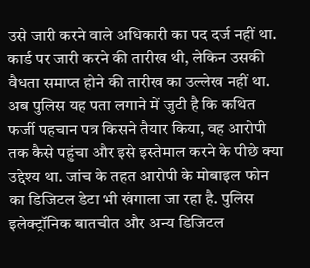उसे जारी करने वाले अधिकारी का पद दर्ज नहीं था. कार्ड पर जारी करने की तारीख थी, लेकिन उसकी वैधता समाप्त होने की तारीख का उल्लेख नहीं था.
अब पुलिस यह पता लगाने में जुटी है कि कथित फर्जी पहचान पत्र किसने तैयार किया, वह आरोपी तक कैसे पहुंचा और इसे इस्तेमाल करने के पीछे क्या उद्देश्य था. जांच के तहत आरोपी के मोबाइल फोन का डिजिटल डेटा भी खंगाला जा रहा है. पुलिस इलेक्ट्रॉनिक बातचीत और अन्य डिजिटल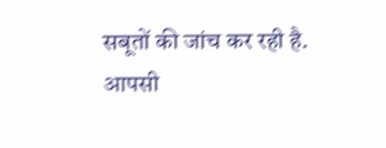सबूतों की जांच कर रही है.
आपसी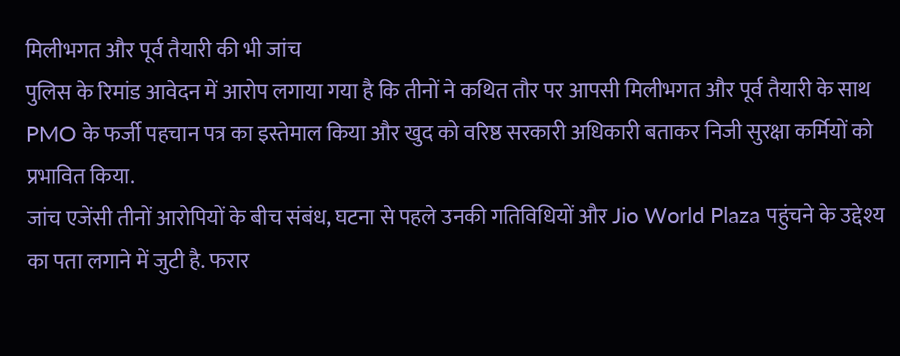मिलीभगत और पूर्व तैयारी की भी जांच
पुलिस के रिमांड आवेदन में आरोप लगाया गया है कि तीनों ने कथित तौर पर आपसी मिलीभगत और पूर्व तैयारी के साथ PMO के फर्जी पहचान पत्र का इस्तेमाल किया और खुद को वरिष्ठ सरकारी अधिकारी बताकर निजी सुरक्षा कर्मियों को प्रभावित किया.
जांच एजेंसी तीनों आरोपियों के बीच संबंध, घटना से पहले उनकी गतिविधियों और Jio World Plaza पहुंचने के उद्देश्य का पता लगाने में जुटी है. फरार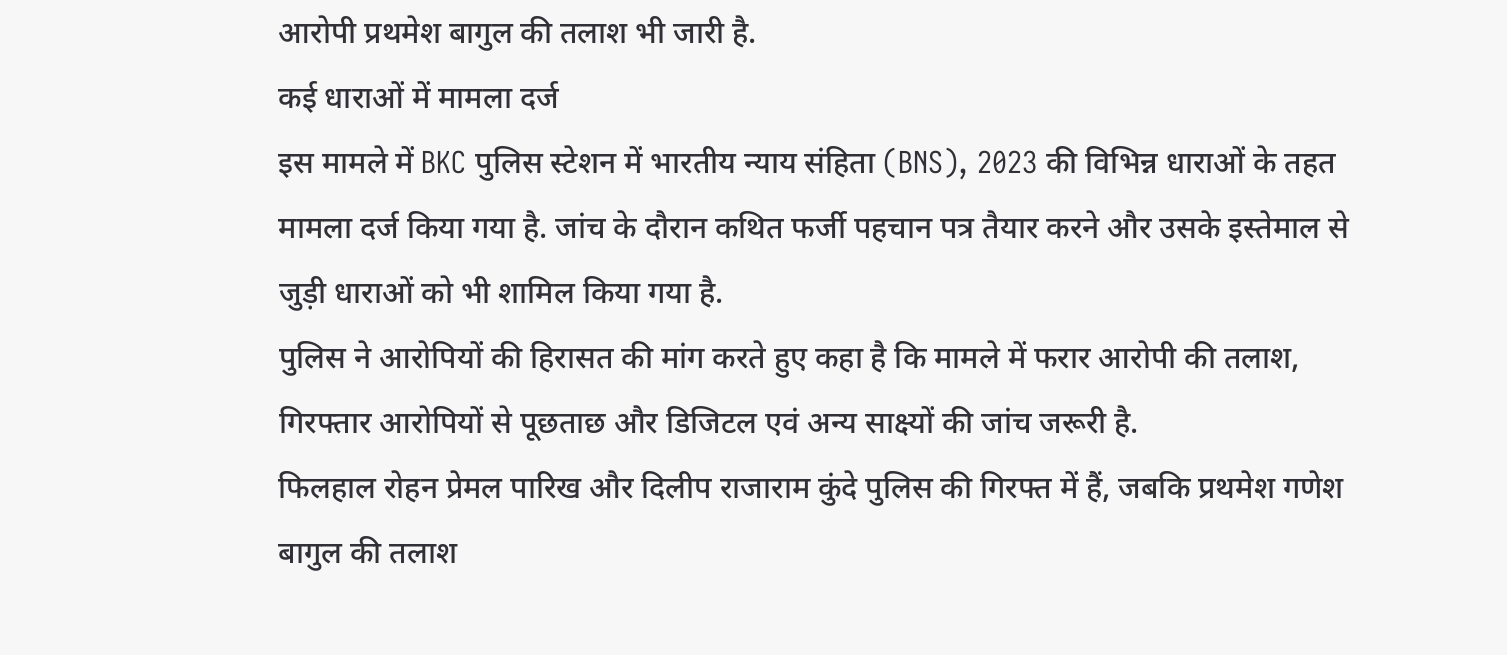आरोपी प्रथमेश बागुल की तलाश भी जारी है.
कई धाराओं में मामला दर्ज
इस मामले में BKC पुलिस स्टेशन में भारतीय न्याय संहिता (BNS), 2023 की विभिन्न धाराओं के तहत मामला दर्ज किया गया है. जांच के दौरान कथित फर्जी पहचान पत्र तैयार करने और उसके इस्तेमाल से जुड़ी धाराओं को भी शामिल किया गया है.
पुलिस ने आरोपियों की हिरासत की मांग करते हुए कहा है कि मामले में फरार आरोपी की तलाश, गिरफ्तार आरोपियों से पूछताछ और डिजिटल एवं अन्य साक्ष्यों की जांच जरूरी है.
फिलहाल रोहन प्रेमल पारिख और दिलीप राजाराम कुंदे पुलिस की गिरफ्त में हैं, जबकि प्रथमेश गणेश बागुल की तलाश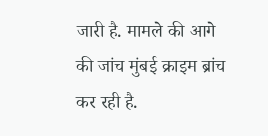जारी है. मामले की आगे की जांच मुंबई क्राइम ब्रांच कर रही है.